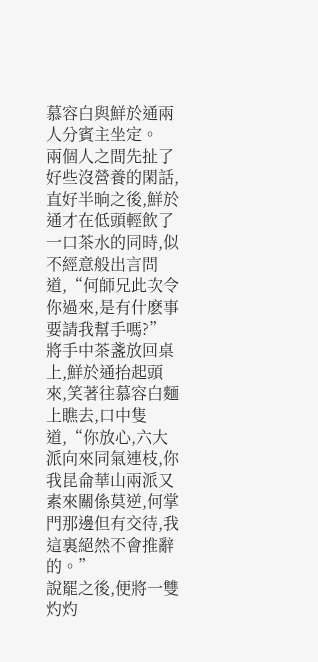慕容白與鮮於通兩人分賓主坐定。
兩個人之間先扯了好些沒營養的閑話,直好半晌之後,鮮於通才在低頭輕飲了一口茶水的同時,似不經意般出言問道,“何師兄此次令你過來,是有什麽事要請我幫手嗎?”
將手中茶盞放回桌上,鮮於通抬起頭來,笑著往慕容白麵上瞧去,口中隻道,“你放心,六大派向來同氣連枝,你我昆侖華山兩派又素來關係莫逆,何掌門那邊但有交待,我這裏絕然不會推辭的。”
說罷之後,便將一雙灼灼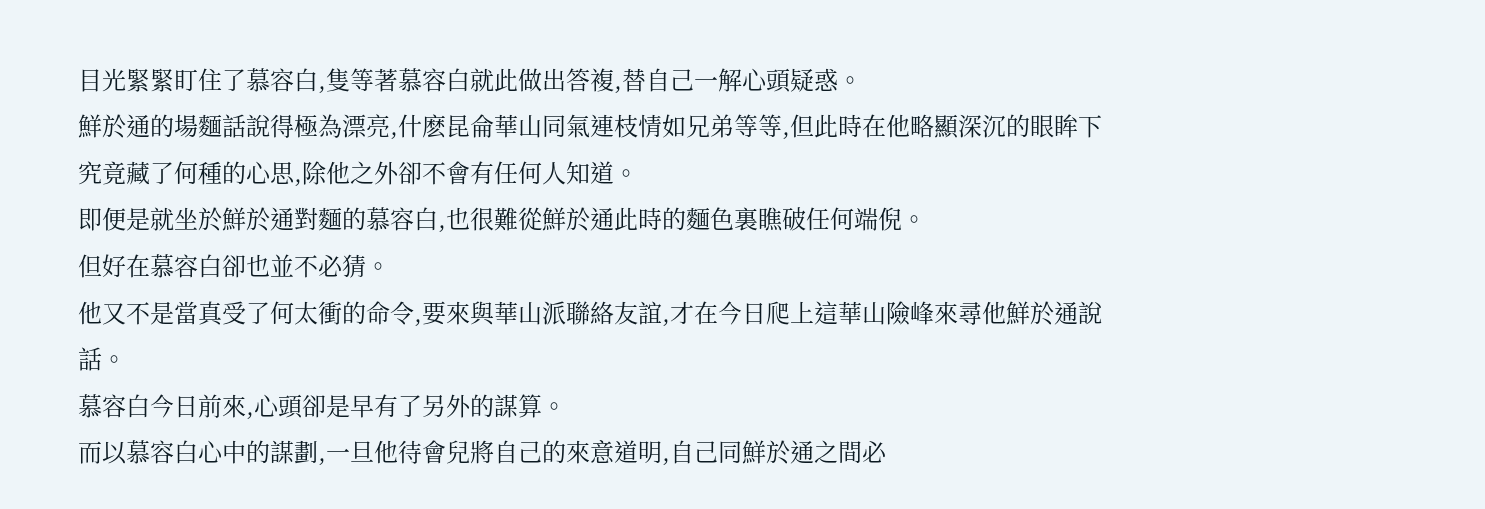目光緊緊盯住了慕容白,隻等著慕容白就此做出答複,替自己一解心頭疑惑。
鮮於通的場麵話說得極為漂亮,什麽昆侖華山同氣連枝情如兄弟等等,但此時在他略顯深沉的眼眸下究竟藏了何種的心思,除他之外卻不會有任何人知道。
即便是就坐於鮮於通對麵的慕容白,也很難從鮮於通此時的麵色裏瞧破任何端倪。
但好在慕容白卻也並不必猜。
他又不是當真受了何太衝的命令,要來與華山派聯絡友誼,才在今日爬上這華山險峰來尋他鮮於通說話。
慕容白今日前來,心頭卻是早有了另外的謀算。
而以慕容白心中的謀劃,一旦他待會兒將自己的來意道明,自己同鮮於通之間必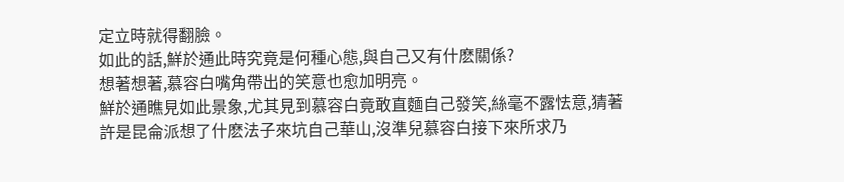定立時就得翻臉。
如此的話,鮮於通此時究竟是何種心態,與自己又有什麽關係?
想著想著,慕容白嘴角帶出的笑意也愈加明亮。
鮮於通瞧見如此景象,尤其見到慕容白竟敢直麵自己發笑,絲毫不露怯意,猜著許是昆侖派想了什麽法子來坑自己華山,沒準兒慕容白接下來所求乃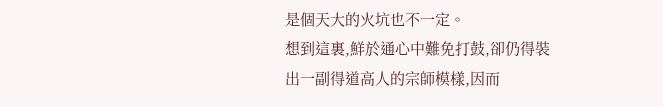是個天大的火坑也不一定。
想到這裏,鮮於通心中難免打鼓,卻仍得裝出一副得道高人的宗師模樣,因而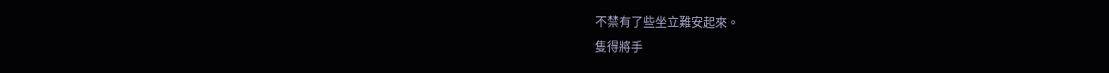不禁有了些坐立難安起來。
隻得將手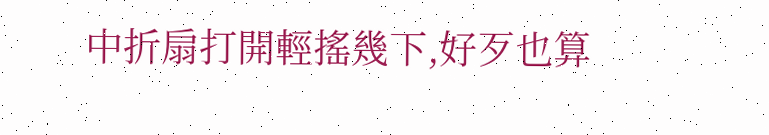中折扇打開輕搖幾下,好歹也算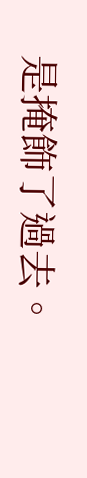是掩飾了過去。